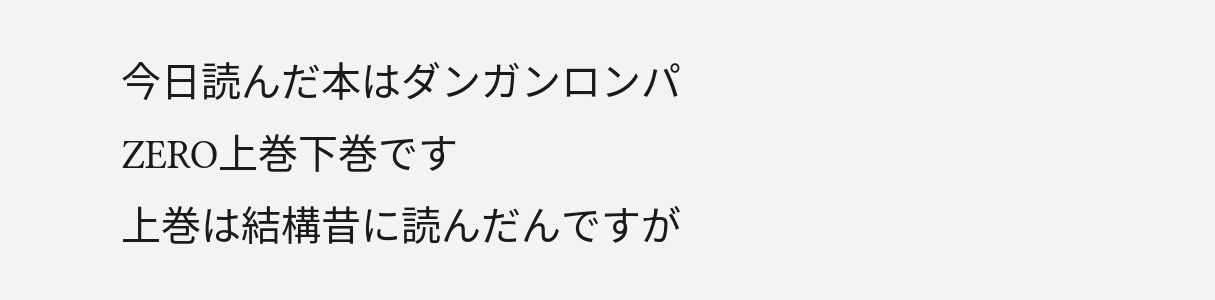今日読んだ本はダンガンロンパZERO上巻下巻です
上巻は結構昔に読んだんですが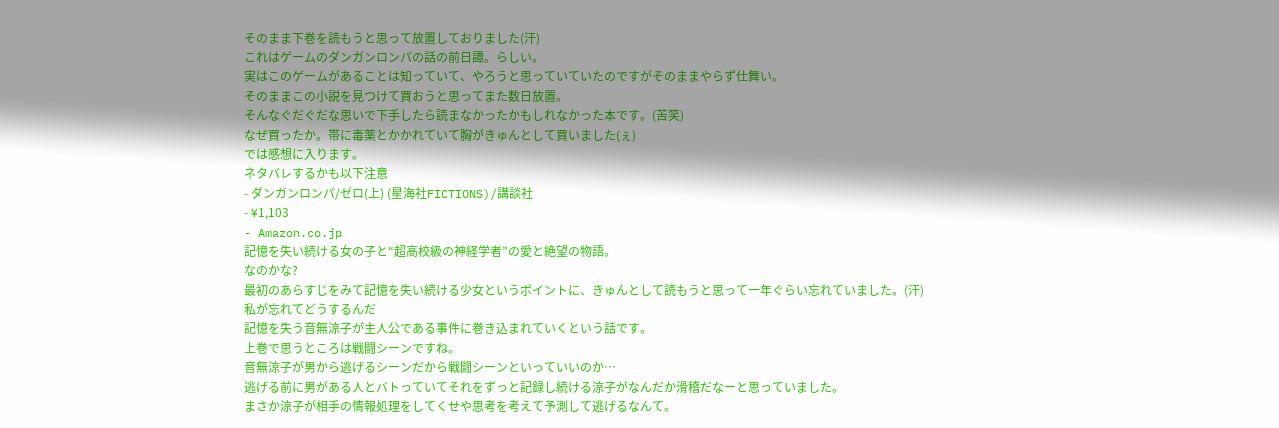そのまま下巻を読もうと思って放置しておりました(汗)
これはゲームのダンガンロンパの話の前日譚。らしい。
実はこのゲームがあることは知っていて、やろうと思っていていたのですがそのままやらず仕舞い。
そのままこの小説を見つけて買おうと思ってまた数日放置。
そんなぐだぐだな思いで下手したら読まなかったかもしれなかった本です。(苦笑)
なぜ買ったか。帯に毒薬とかかれていて胸がきゅんとして買いました(ぇ)
では感想に入ります。
ネタバレするかも以下注意
- ダンガンロンパ/ゼロ(上) (星海社FICTIONS)/講談社
- ¥1,103
- Amazon.co.jp
記憶を失い続ける女の子と“超高校級の神経学者”の愛と絶望の物語。
なのかな?
最初のあらすじをみて記憶を失い続ける少女というポイントに、きゅんとして読もうと思って一年ぐらい忘れていました。(汗)
私が忘れてどうするんだ
記憶を失う音無涼子が主人公である事件に巻き込まれていくという話です。
上巻で思うところは戦闘シーンですね。
音無涼子が男から逃げるシーンだから戦闘シーンといっていいのか…
逃げる前に男がある人とバトっていてそれをずっと記録し続ける涼子がなんだか滑稽だなーと思っていました。
まさか涼子が相手の情報処理をしてくせや思考を考えて予測して逃げるなんて。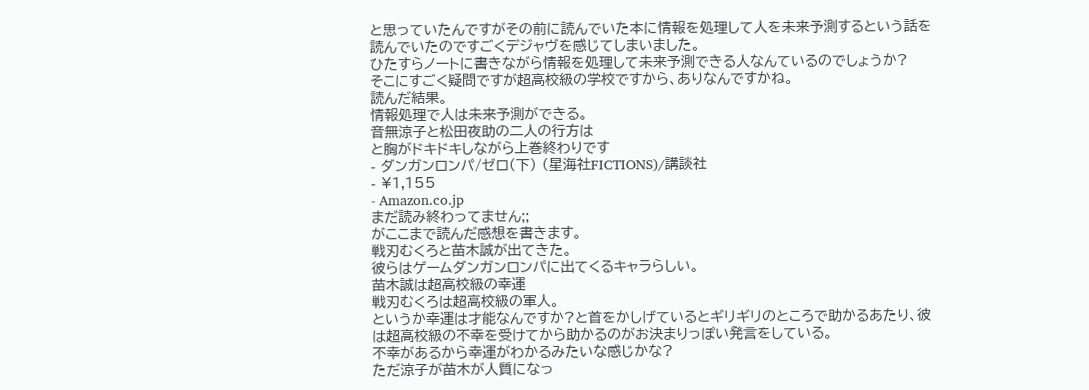と思っていたんですがその前に読んでいた本に情報を処理して人を未来予測するという話を読んでいたのですごくデジャヴを感じてしまいました。
ひたすらノートに書きながら情報を処理して未来予測できる人なんているのでしょうか?
そこにすごく疑問ですが超高校級の学校ですから、ありなんですかね。
読んだ結果。
情報処理で人は未来予測ができる。
音無涼子と松田夜助の二人の行方は
と胸がドキドキしながら上巻終わりです
- ダンガンロンパ/ゼロ(下) (星海社FICTIONS)/講談社
- ¥1,155
- Amazon.co.jp
まだ読み終わってません;;
がここまで読んだ感想を書きます。
戦刃むくろと苗木誠が出てきた。
彼らはゲームダンガンロンパに出てくるキャラらしい。
苗木誠は超高校級の幸運
戦刃むくろは超高校級の軍人。
というか幸運は才能なんですか?と首をかしげているとギリギリのところで助かるあたり、彼は超高校級の不幸を受けてから助かるのがお決まりっぽい発言をしている。
不幸があるから幸運がわかるみたいな感じかな?
ただ涼子が苗木が人質になっ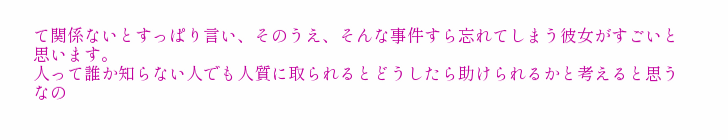て関係ないとすっぱり言い、そのうえ、そんな事件すら忘れてしまう彼女がすごいと思います。
人って誰か知らない人でも人質に取られるとどうしたら助けられるかと考えると思う
なの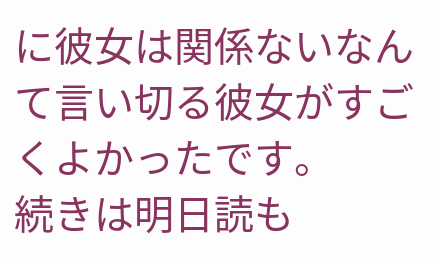に彼女は関係ないなんて言い切る彼女がすごくよかったです。
続きは明日読も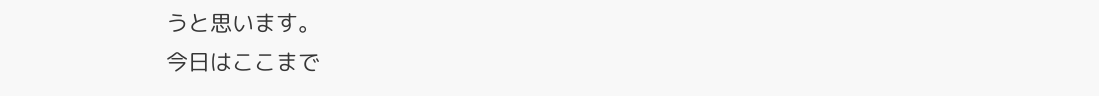うと思います。
今日はここまで